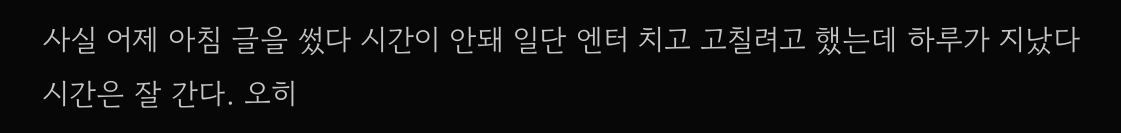사실 어제 아침 글을 썼다 시간이 안돼 일단 엔터 치고 고칠려고 했는데 하루가 지났다
시간은 잘 간다. 오히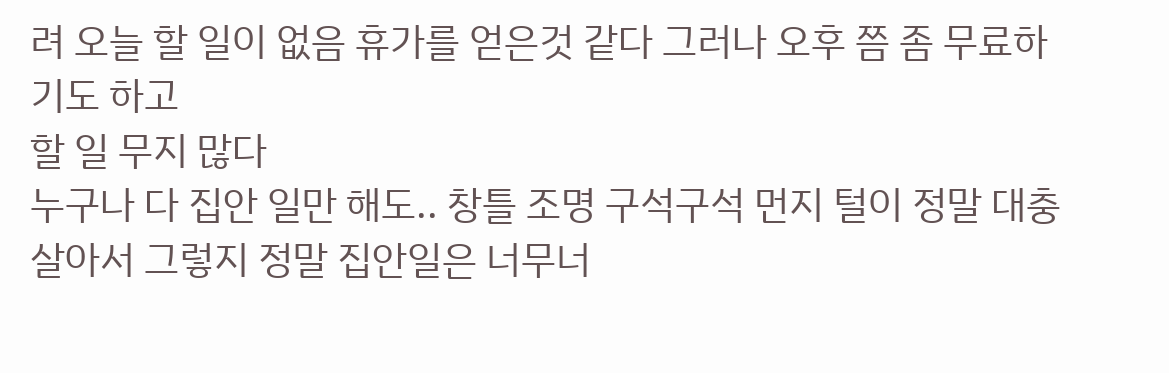려 오늘 할 일이 없음 휴가를 얻은것 같다 그러나 오후 쯤 좀 무료하기도 하고
할 일 무지 많다
누구나 다 집안 일만 해도.. 창틀 조명 구석구석 먼지 털이 정말 대충 살아서 그렇지 정말 집안일은 너무너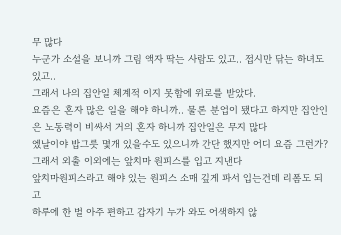무 많다
누군가 소설을 보니까 그림 액자 딱는 사람도 있고.. 접시만 닦는 하녀도 있고..
그래서 나의 집안일 체계적 이지 못함에 위로를 받았다.
요즘은 혼자 많은 일을 해야 하니까.. 물론 분업이 됐다고 하지만 집안인은 노동력이 비싸서 거의 혼자 하니까 집안일은 무지 많다
엤날이야 밥그릇 몇개 있을수도 있으니까 간단 했지만 어디 요즘 그런가?
그래서 외출 이외에는 앞치마 원피스를 입고 지낸다
앞치마원피스라고 해야 있는 원피스 소매 깊게 파서 입는건데 리폼도 되고
하루에 한 벌 아주 편하고 갑자기 누가 와도 어색하지 않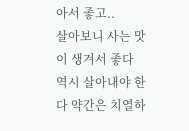아서 좋고..
살아보니 사는 맛이 생겨서 좋다
역시 살아내야 한다 약간은 치열하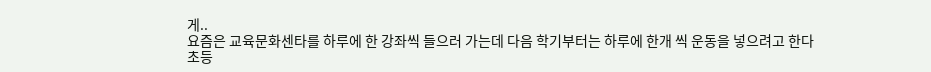게..
요즘은 교육문화센타를 하루에 한 강좌씩 들으러 가는데 다음 학기부터는 하루에 한개 씩 운동을 넣으려고 한다
초등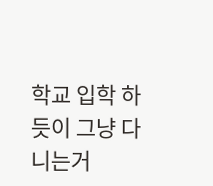학교 입학 하듯이 그냥 다니는거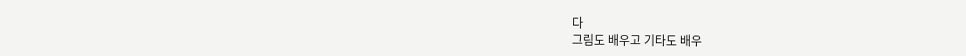다
그림도 배우고 기타도 배우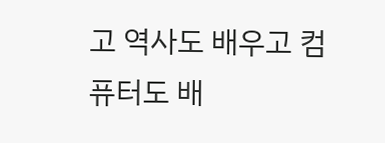고 역사도 배우고 컴퓨터도 배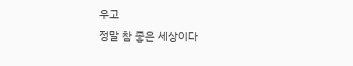우고
정말 참 좋은 세상이다